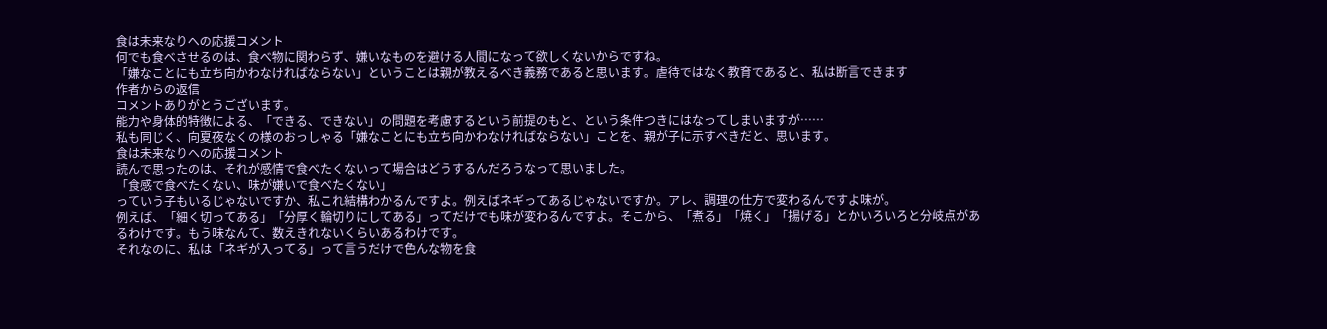食は未来なりへの応援コメント
何でも食べさせるのは、食べ物に関わらず、嫌いなものを避ける人間になって欲しくないからですね。
「嫌なことにも立ち向かわなければならない」ということは親が教えるべき義務であると思います。虐待ではなく教育であると、私は断言できます
作者からの返信
コメントありがとうございます。
能力や身体的特徴による、「できる、できない」の問題を考慮するという前提のもと、という条件つきにはなってしまいますが……
私も同じく、向夏夜なくの様のおっしゃる「嫌なことにも立ち向かわなければならない」ことを、親が子に示すべきだと、思います。
食は未来なりへの応援コメント
読んで思ったのは、それが感情で食べたくないって場合はどうするんだろうなって思いました。
「食感で食べたくない、味が嫌いで食べたくない」
っていう子もいるじゃないですか、私これ結構わかるんですよ。例えばネギってあるじゃないですか。アレ、調理の仕方で変わるんですよ味が。
例えば、「細く切ってある」「分厚く輪切りにしてある」ってだけでも味が変わるんですよ。そこから、「煮る」「焼く」「揚げる」とかいろいろと分岐点があるわけです。もう味なんて、数えきれないくらいあるわけです。
それなのに、私は「ネギが入ってる」って言うだけで色んな物を食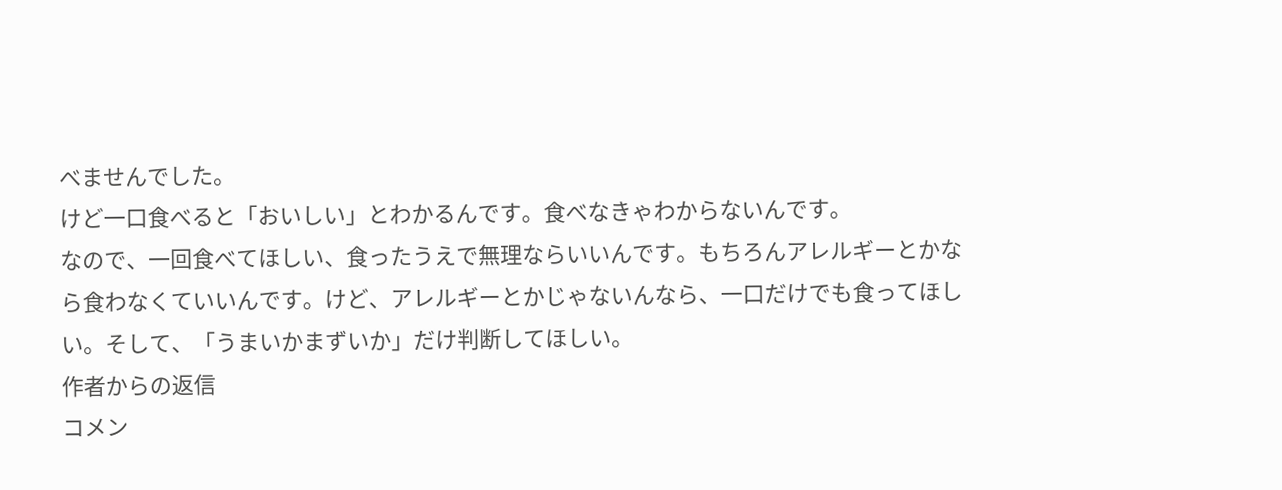べませんでした。
けど一口食べると「おいしい」とわかるんです。食べなきゃわからないんです。
なので、一回食べてほしい、食ったうえで無理ならいいんです。もちろんアレルギーとかなら食わなくていいんです。けど、アレルギーとかじゃないんなら、一口だけでも食ってほしい。そして、「うまいかまずいか」だけ判断してほしい。
作者からの返信
コメン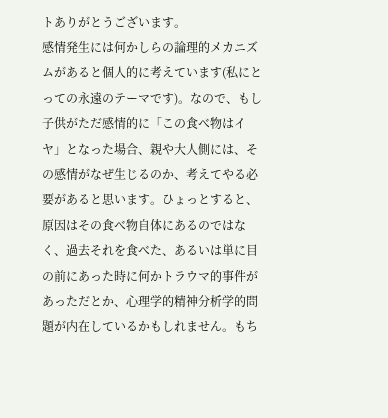トありがとうございます。
感情発生には何かしらの論理的メカニズムがあると個人的に考えています(私にとっての永遠のテーマです)。なので、もし子供がただ感情的に「この食べ物はイヤ」となった場合、親や大人側には、その感情がなぜ生じるのか、考えてやる必要があると思います。ひょっとすると、原因はその食べ物自体にあるのではなく、過去それを食べた、あるいは単に目の前にあった時に何かトラウマ的事件があっただとか、心理学的精神分析学的問題が内在しているかもしれません。もち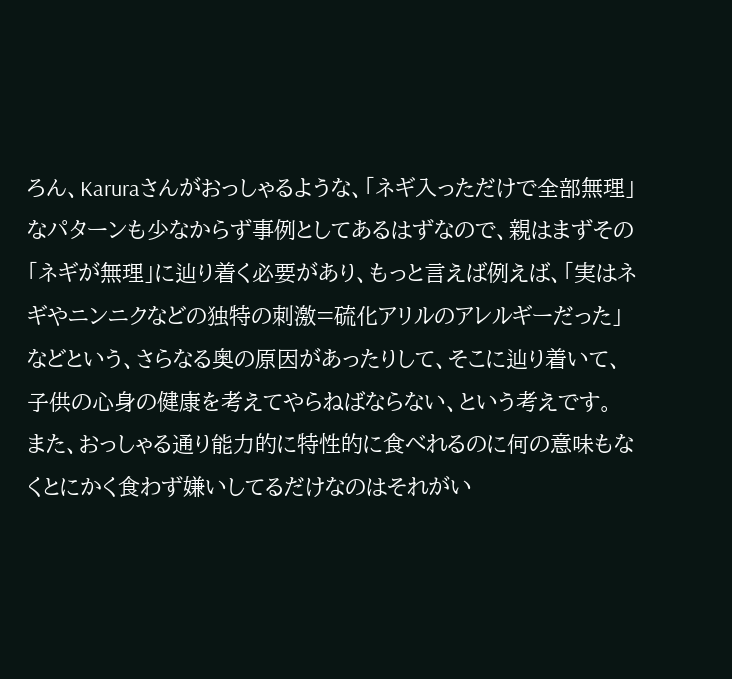ろん、Karuraさんがおっしゃるような、「ネギ入っただけで全部無理」なパターンも少なからず事例としてあるはずなので、親はまずその「ネギが無理」に辿り着く必要があり、もっと言えば例えば、「実はネギやニンニクなどの独特の刺激=硫化アリルのアレルギーだった」などという、さらなる奥の原因があったりして、そこに辿り着いて、子供の心身の健康を考えてやらねばならない、という考えです。
また、おっしゃる通り能力的に特性的に食べれるのに何の意味もなくとにかく食わず嫌いしてるだけなのはそれがい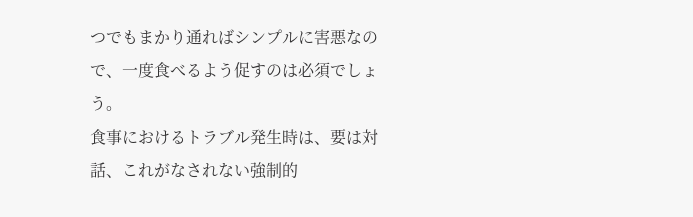つでもまかり通ればシンプルに害悪なので、一度食べるよう促すのは必須でしょう。
食事におけるトラブル発生時は、要は対話、これがなされない強制的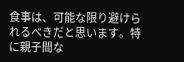食事は、可能な限り避けられるべきだと思います。特に親子間な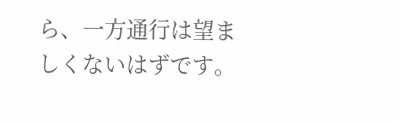ら、一方通行は望ましくないはずです。